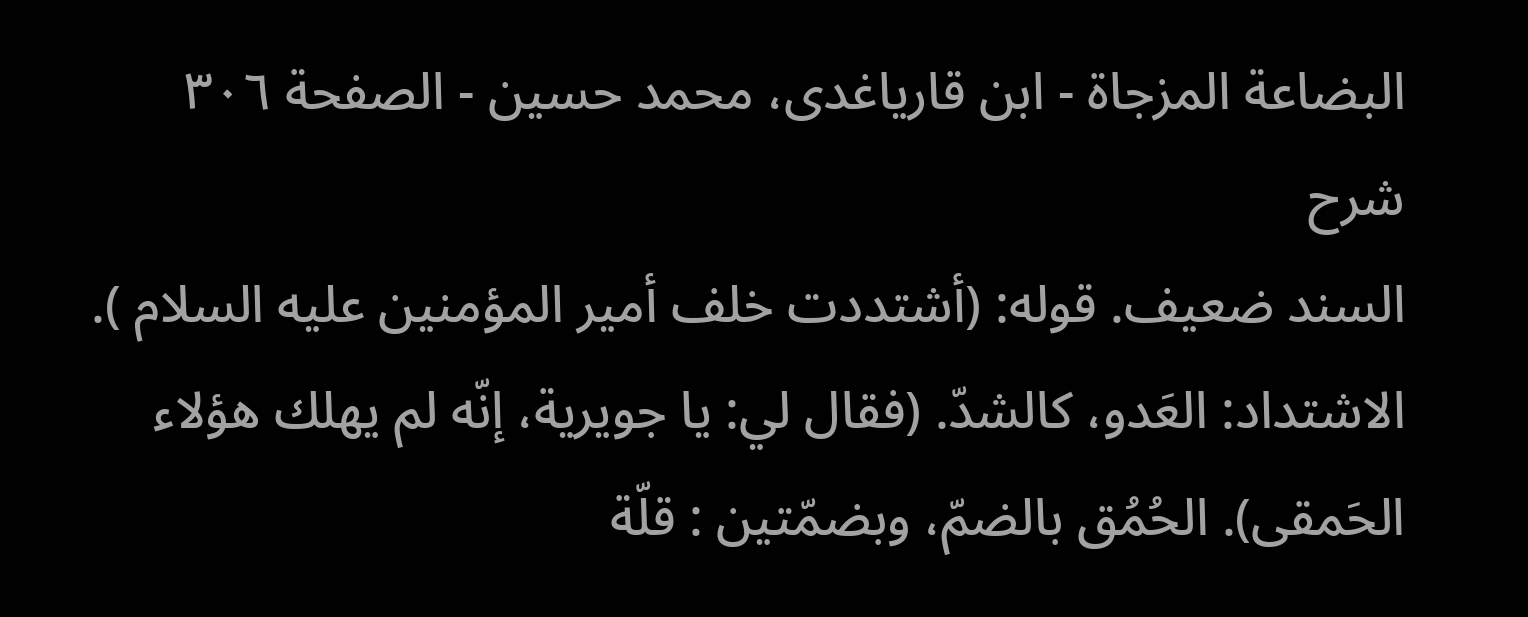البضاعة المزجاة - ابن قاریاغدی، محمد حسین - الصفحة ٣٠٦
شرح
السند ضعيف. قوله: (أشتددت خلف أمير المؤمنين عليه السلام ). الاشتداد: العَدو، كالشدّ. (فقال لي: يا جويرية، إنّه لم يهلك هؤلاء الحَمقى). الحُمُق بالضمّ، وبضمّتين : قلّة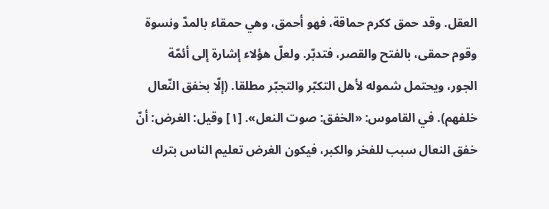العقل. وقد حمق ككرم حماقة، فهو أحمق، وهي حمقاء بالمدّ ونسوة وقوم حمقى، بالفتح والقصر، فتدبّر. ولعلّ هؤلاء إشارة إلى أئمّة الجور، ويحتمل شموله لأهل التكبّر والتجبّر مطلقا. (إلّا بخفق النّعال خلفهم). في القاموس: «الخفق: صوت النعل». [١] وقيل: الغرض: أنّ خفق النعال سبب للفخر والكبر، فيكون الغرض تعليم الناس بترك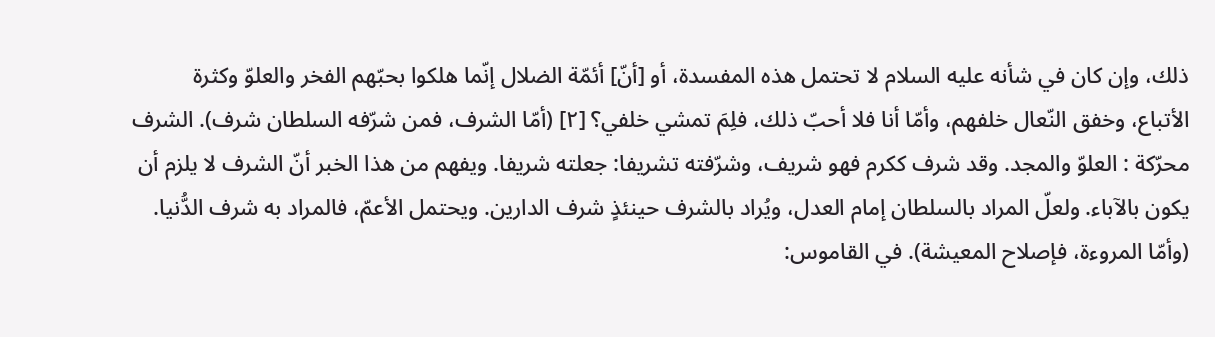ذلك، وإن كان في شأنه عليه السلام لا تحتمل هذه المفسدة، أو [أنّ] أئمّة الضلال إنّما هلكوا بحبّهم الفخر والعلوّ وكثرة الأتباع، وخفق النّعال خلفهم، وأمّا أنا فلا أحبّ ذلك، فلِمَ تمشي خلفي؟ [٢] (أمّا الشرف، فمن شرّفه السلطان شرف). الشرف محرّكة : العلوّ والمجد. وقد شرف ككرم فهو شريف، وشرّفته تشريفا: جعلته شريفا. ويفهم من هذا الخبر أنّ الشرف لا يلزم أن يكون بالآباء. ولعلّ المراد بالسلطان إمام العدل، ويُراد بالشرف حينئذٍ شرف الدارين. ويحتمل الأعمّ، فالمراد به شرف الدُّنيا. (وأمّا المروءة، فإصلاح المعيشة). في القاموس: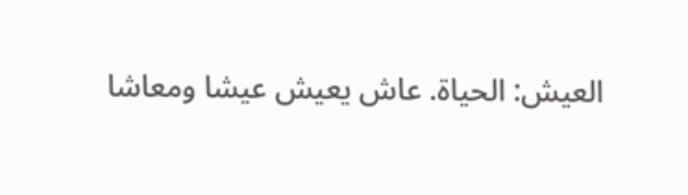العيش: الحياة. عاش يعيش عيشا ومعاشا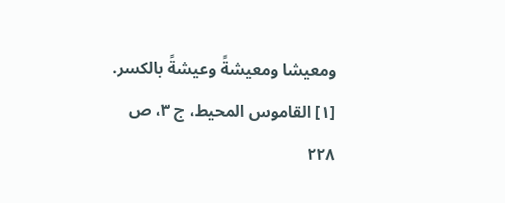ومعيشا ومعيشةً وعيشةً بالكسر.
[١] القاموس المحيط، ج ٣، ص ٢٢٨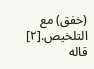(خفق) مع التلخيص.[٢] قاله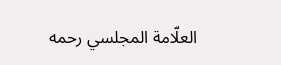العلّامة المجلسي رحمه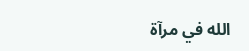الله في مرآة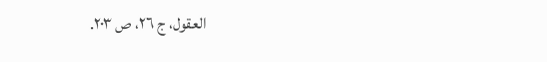العقول، ج ٢٦، ص ٢٠٣.